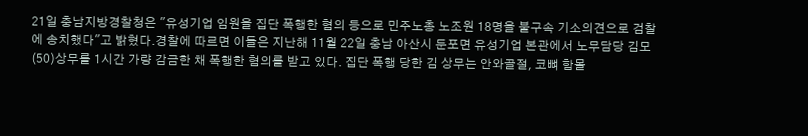21일 충남지방경찰청은 "유성기업 임원을 집단 폭행한 혐의 등으로 민주노총 노조원 18명을 불구속 기소의견으로 검찰에 송치했다"고 밝혔다.경찰에 따르면 이들은 지난해 11월 22일 충남 아산시 둔포면 유성기업 본관에서 노무담당 김모(50)상무를 1시간 가량 감금한 채 폭행한 혐의를 받고 있다. 집단 폭행 당한 김 상무는 안와골절, 코뼈 함몰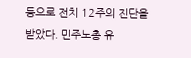등으로 전치 12주의 진단을 받았다. 민주노총 유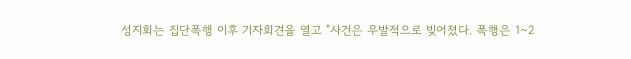성지회는 집단폭행 이후 기자회견을 열고 "사건은 우발적으로 빚어졌다. 폭행은 1~2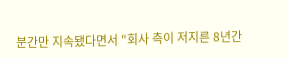분간만 지속됐다면서 "회사 측이 저지른 8년간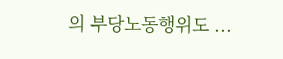의 부당노동행위도 ...